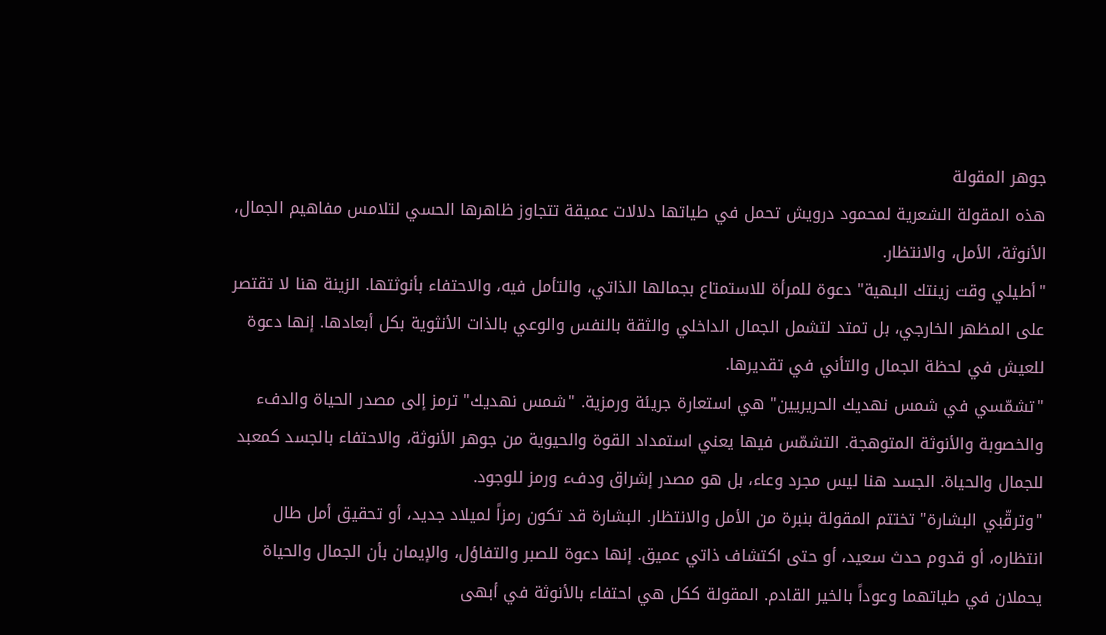جوهر المقولة
هذه المقولة الشعرية لمحمود درويش تحمل في طياتها دلالات عميقة تتجاوز ظاهرها الحسي لتلامس مفاهيم الجمال، الأنوثة، الأمل، والانتظار.
"أطيلي وقت زينتك البهية" دعوة للمرأة للاستمتاع بجمالها الذاتي، والتأمل فيه، والاحتفاء بأنوثتها. الزينة هنا لا تقتصر على المظهر الخارجي، بل تمتد لتشمل الجمال الداخلي والثقة بالنفس والوعي بالذات الأنثوية بكل أبعادها. إنها دعوة للعيش في لحظة الجمال والتأني في تقديرها.
"تشمّسي في شمس نهديك الحريريين" هي استعارة جريئة ورمزية. "شمس نهديك" ترمز إلى مصدر الحياة والدفء والخصوبة والأنوثة المتوهجة. التشمّس فيها يعني استمداد القوة والحيوية من جوهر الأنوثة، والاحتفاء بالجسد كمعبد للجمال والحياة. الجسد هنا ليس مجرد وعاء، بل هو مصدر إشراق ودفء ورمز للوجود.
"وترقّبي البشارة" تختتم المقولة بنبرة من الأمل والانتظار. البشارة قد تكون رمزاً لميلاد جديد، أو تحقيق أمل طال انتظاره، أو قدوم حدث سعيد، أو حتى اكتشاف ذاتي عميق. إنها دعوة للصبر والتفاؤل، والإيمان بأن الجمال والحياة يحملان في طياتهما وعوداً بالخير القادم. المقولة ككل هي احتفاء بالأنوثة في أبهى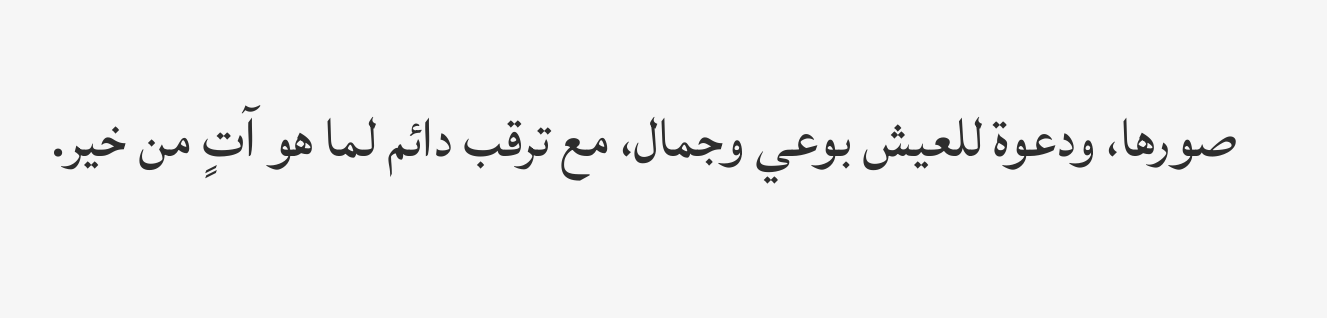صورها، ودعوة للعيش بوعي وجمال، مع ترقب دائم لما هو آتٍ من خير.